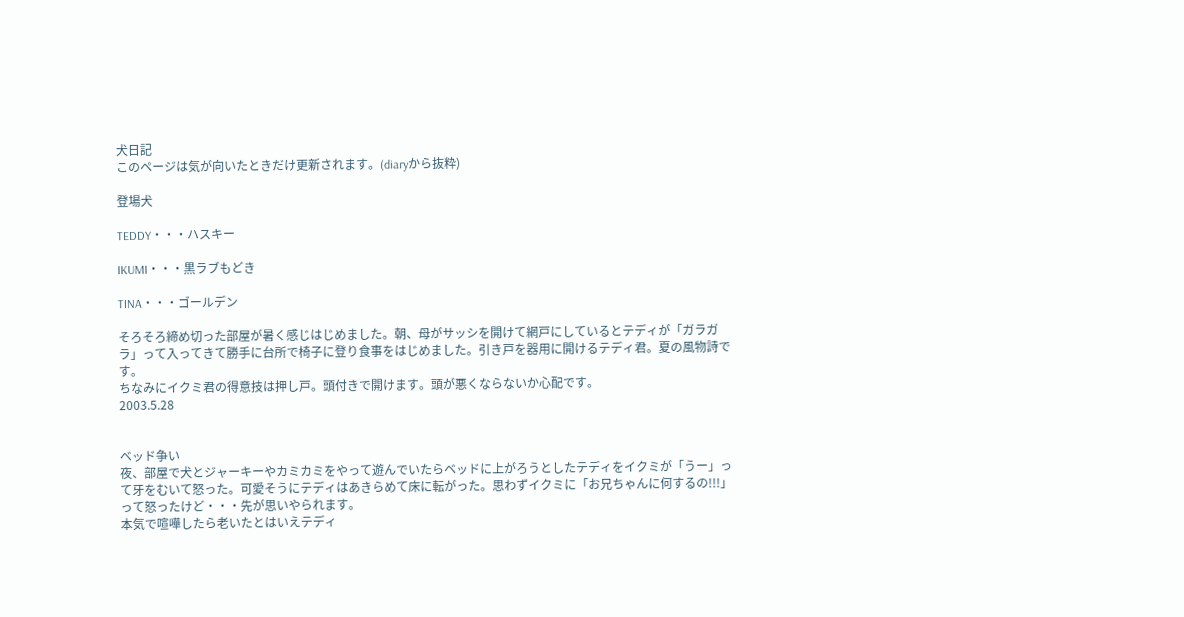犬日記
このページは気が向いたときだけ更新されます。(diaryから抜粋)

登場犬

TEDDY・・・ハスキー

IKUMI・・・黒ラブもどき

TINA・・・ゴールデン

そろそろ締め切った部屋が暑く感じはじめました。朝、母がサッシを開けて網戸にしているとテディが「ガラガラ」って入ってきて勝手に台所で椅子に登り食事をはじめました。引き戸を器用に開けるテディ君。夏の風物詩です。
ちなみにイクミ君の得意技は押し戸。頭付きで開けます。頭が悪くならないか心配です。
2003.5.28


ベッド争い
夜、部屋で犬とジャーキーやカミカミをやって遊んでいたらベッドに上がろうとしたテディをイクミが「うー」って牙をむいて怒った。可愛そうにテディはあきらめて床に転がった。思わずイクミに「お兄ちゃんに何するの!!!」って怒ったけど・・・先が思いやられます。
本気で喧嘩したら老いたとはいえテディ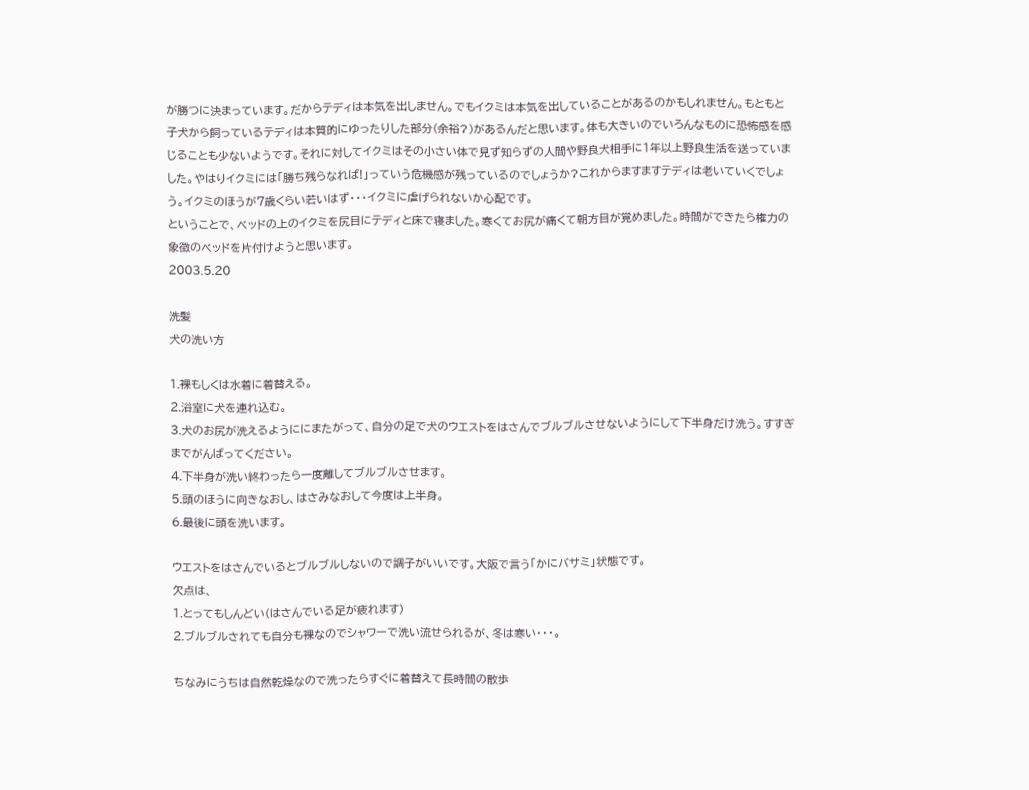が勝つに決まっています。だからテディは本気を出しません。でもイクミは本気を出していることがあるのかもしれません。もともと子犬から飼っているテディは本質的にゆったりした部分(余裕?)があるんだと思います。体も大きいのでいろんなものに恐怖感を感じることも少ないようです。それに対してイクミはその小さい体で見ず知らずの人間や野良犬相手に1年以上野良生活を送っていました。やはりイクミには「勝ち残らなれば!」っていう危機感が残っているのでしょうか?これからますますテディは老いていくでしょう。イクミのほうが7歳くらい若いはず・・・イクミに虐げられないか心配です。
ということで、ベッドの上のイクミを尻目にテディと床で寝ました。寒くてお尻が痛くて朝方目が覚めました。時間ができたら権力の象徴のベッドを片付けようと思います。
2003.5.20

洗髪
犬の洗い方

1.裸もしくは水着に着替える。
2.浴室に犬を連れ込む。
3.犬のお尻が洗えるようににまたがって、自分の足で犬のウエストをはさんでブルブルさせないようにして下半身だけ洗う。すすぎまでがんばってください。
4.下半身が洗い終わったら一度離してブルブルさせます。
5.頭のほうに向きなおし、はさみなおして今度は上半身。
6.最後に頭を洗います。

ウエストをはさんでいるとブルブルしないので調子がいいです。大阪で言う「かにバサミ」状態です。
欠点は、
1.とってもしんどい(はさんでいる足が疲れます)
2.ブルブルされても自分も裸なのでシャワーで洗い流せられるが、冬は寒い・・・。

ちなみにうちは自然乾燥なので洗ったらすぐに着替えて長時間の散歩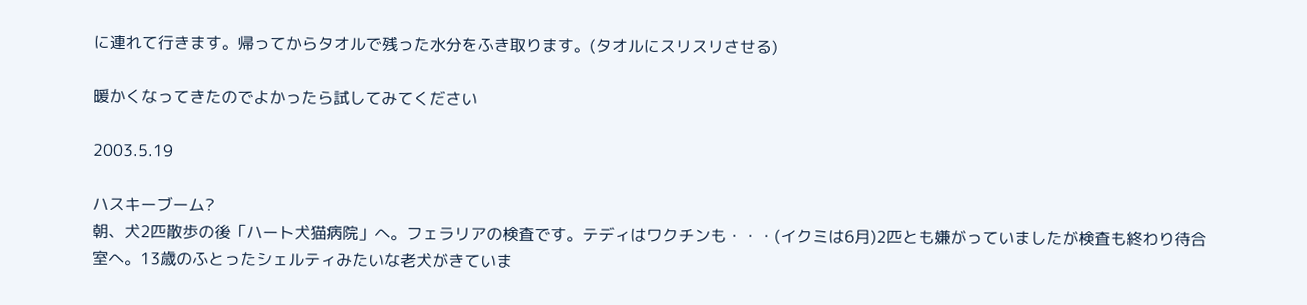に連れて行きます。帰ってからタオルで残った水分をふき取ります。(タオルにスリスリさせる)

暖かくなってきたのでよかったら試してみてください

2003.5.19

ハスキーブーム?
朝、犬2匹散歩の後「ハート犬猫病院」へ。フェラリアの検査です。テディはワクチンも・・・(イクミは6月)2匹とも嫌がっていましたが検査も終わり待合室へ。13歳のふとったシェルティみたいな老犬がきていま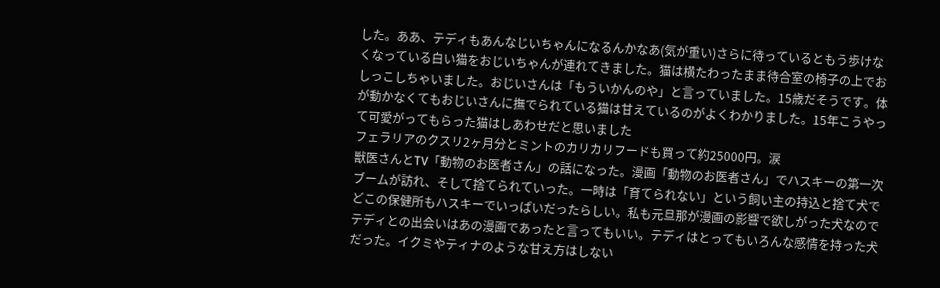した。ああ、テディもあんなじいちゃんになるんかなあ(気が重い)さらに待っているともう歩けなくなっている白い猫をおじいちゃんが連れてきました。猫は横たわったまま待合室の椅子の上でおしっこしちゃいました。おじいさんは「もういかんのや」と言っていました。15歳だそうです。体が動かなくてもおじいさんに撫でられている猫は甘えているのがよくわかりました。15年こうやって可愛がってもらった猫はしあわせだと思いました
フェラリアのクスリ2ヶ月分とミントのカリカリフードも買って約25000円。涙
獣医さんとTV「動物のお医者さん」の話になった。漫画「動物のお医者さん」でハスキーの第一次ブームが訪れ、そして捨てられていった。一時は「育てられない」という飼い主の持込と捨て犬でどこの保健所もハスキーでいっぱいだったらしい。私も元旦那が漫画の影響で欲しがった犬なのでテディとの出会いはあの漫画であったと言ってもいい。テディはとってもいろんな感情を持った犬だった。イクミやティナのような甘え方はしない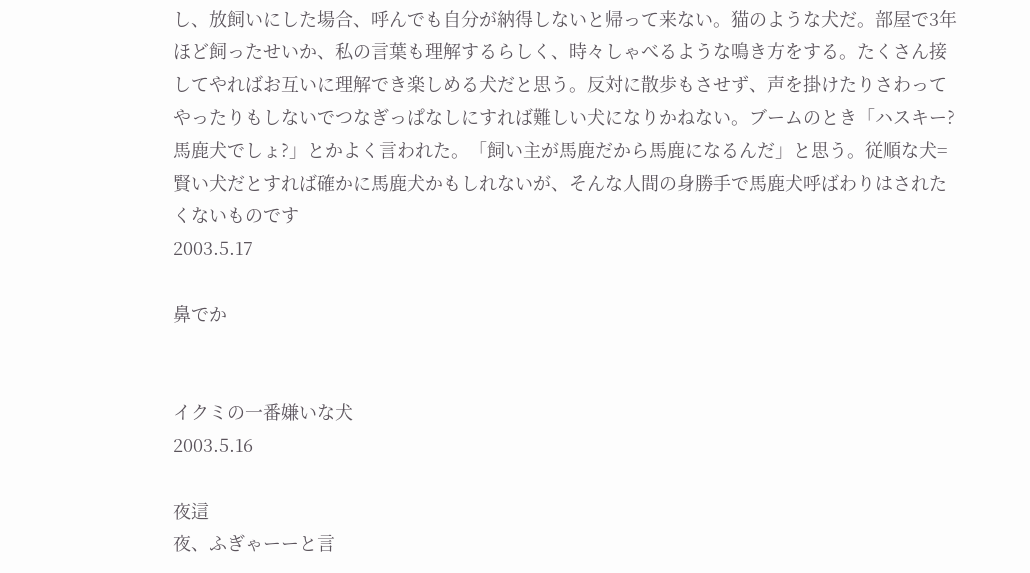し、放飼いにした場合、呼んでも自分が納得しないと帰って来ない。猫のような犬だ。部屋で3年ほど飼ったせいか、私の言葉も理解するらしく、時々しゃべるような鳴き方をする。たくさん接してやればお互いに理解でき楽しめる犬だと思う。反対に散歩もさせず、声を掛けたりさわってやったりもしないでつなぎっぱなしにすれば難しい犬になりかねない。ブームのとき「ハスキー?馬鹿犬でしょ?」とかよく言われた。「飼い主が馬鹿だから馬鹿になるんだ」と思う。従順な犬=賢い犬だとすれば確かに馬鹿犬かもしれないが、そんな人間の身勝手で馬鹿犬呼ばわりはされたくないものです
2003.5.17

鼻でか


イクミの一番嫌いな犬
2003.5.16

夜這
夜、ふぎゃーーと言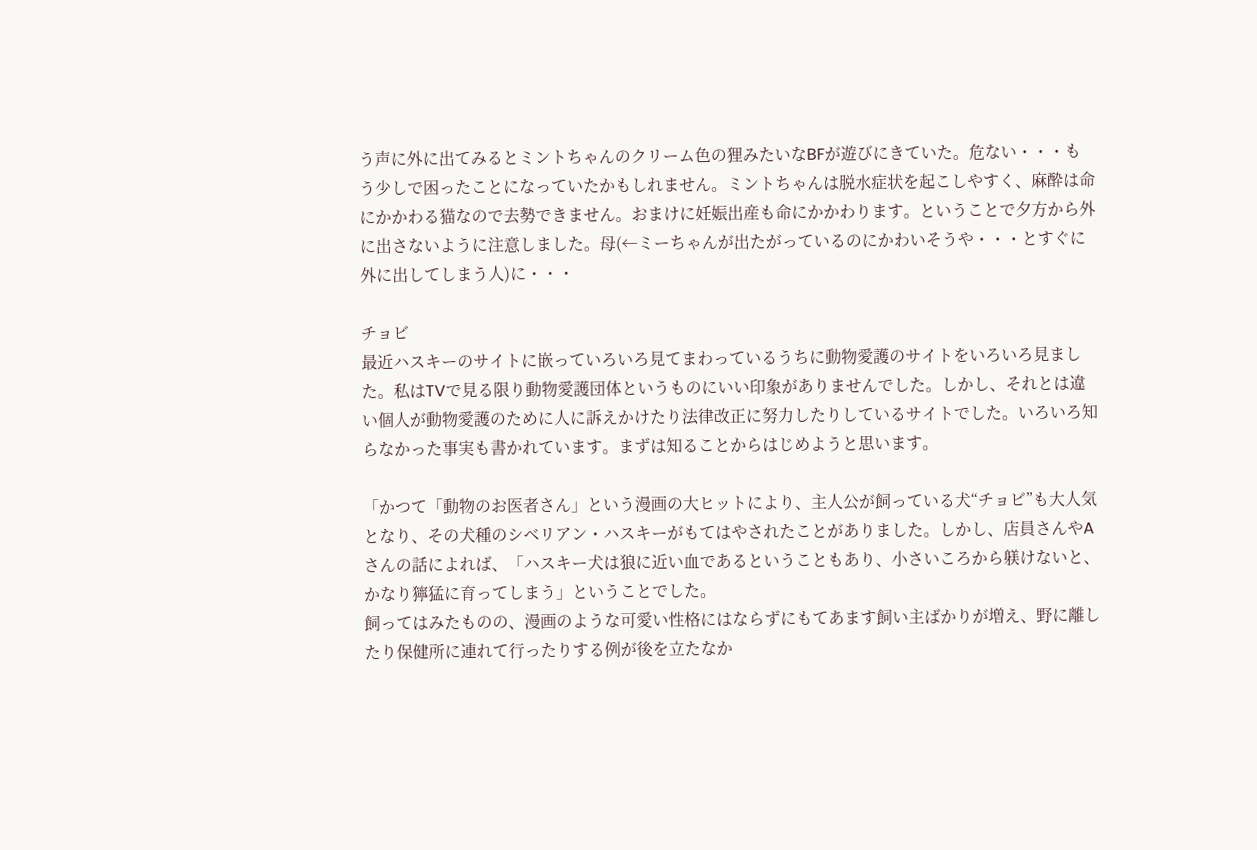う声に外に出てみるとミントちゃんのクリーム色の狸みたいなBFが遊びにきていた。危ない・・・もう少しで困ったことになっていたかもしれません。ミントちゃんは脱水症状を起こしやすく、麻酔は命にかかわる猫なので去勢できません。おまけに妊娠出産も命にかかわります。ということで夕方から外に出さないように注意しました。母(←ミーちゃんが出たがっているのにかわいそうや・・・とすぐに外に出してしまう人)に・・・

チョビ
最近ハスキーのサイトに嵌っていろいろ見てまわっているうちに動物愛護のサイトをいろいろ見ました。私はTVで見る限り動物愛護団体というものにいい印象がありませんでした。しかし、それとは違い個人が動物愛護のために人に訴えかけたり法律改正に努力したりしているサイトでした。いろいろ知らなかった事実も書かれています。まずは知ることからはじめようと思います。

「かつて「動物のお医者さん」という漫画の大ヒットにより、主人公が飼っている犬“チョビ”も大人気となり、その犬種のシベリアン・ハスキーがもてはやされたことがありました。しかし、店員さんやAさんの話によれば、「ハスキー犬は狼に近い血であるということもあり、小さいころから躾けないと、かなり獰猛に育ってしまう」ということでした。
飼ってはみたものの、漫画のような可愛い性格にはならずにもてあます飼い主ばかりが増え、野に離したり保健所に連れて行ったりする例が後を立たなか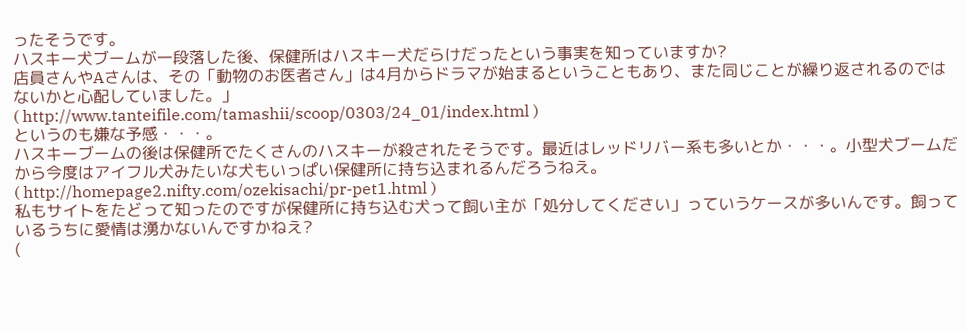ったそうです。
ハスキー犬ブームが一段落した後、保健所はハスキー犬だらけだったという事実を知っていますか?
店員さんやAさんは、その「動物のお医者さん」は4月からドラマが始まるということもあり、また同じことが繰り返されるのではないかと心配していました。」
( http://www.tanteifile.com/tamashii/scoop/0303/24_01/index.html )
というのも嫌な予感・・・。
ハスキーブームの後は保健所でたくさんのハスキーが殺されたそうです。最近はレッドリバー系も多いとか・・・。小型犬ブームだから今度はアイフル犬みたいな犬もいっぱい保健所に持ち込まれるんだろうねえ。
( http://homepage2.nifty.com/ozekisachi/pr-pet1.html )
私もサイトをたどって知ったのですが保健所に持ち込む犬って飼い主が「処分してください」っていうケースが多いんです。飼っているうちに愛情は湧かないんですかねえ?
(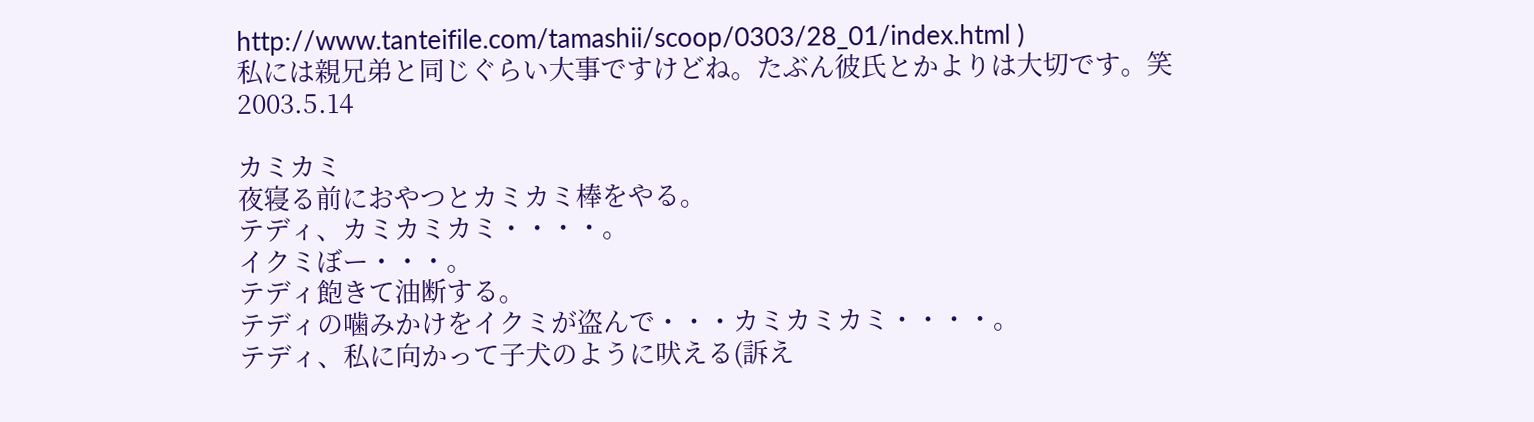http://www.tanteifile.com/tamashii/scoop/0303/28_01/index.html )
私には親兄弟と同じぐらい大事ですけどね。たぶん彼氏とかよりは大切です。笑
2003.5.14

カミカミ
夜寝る前におやつとカミカミ棒をやる。
テディ、カミカミカミ・・・・。
イクミぼー・・・。
テディ飽きて油断する。
テディの噛みかけをイクミが盗んで・・・カミカミカミ・・・・。
テディ、私に向かって子犬のように吠える(訴え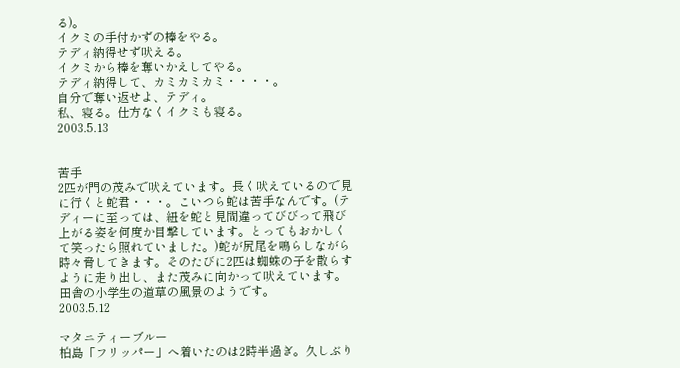る)。
イクミの手付かずの棒をやる。
テディ納得せず吠える。
イクミから棒を奪いかえしてやる。
テディ納得して、カミカミカミ・・・・。
自分で奪い返せよ、テディ。
私、寝る。仕方なくイクミも寝る。
2003.5.13


苦手
2匹が門の茂みで吠えています。長く吠えているので見に行くと蛇君・・・。こいつら蛇は苦手なんです。(テディーに至っては、紐を蛇と見間違ってびびって飛び上がる姿を何度か目撃しています。とってもおかしくて笑ったら照れていました。)蛇が尻尾を鳴らしながら時々脅してきます。そのたびに2匹は蜘蛛の子を散らすように走り出し、また茂みに向かって吠えています。田舎の小学生の道草の風景のようです。
2003.5.12

マタニティーブルー
柏島「フリッパー」へ着いたのは2時半過ぎ。久しぶり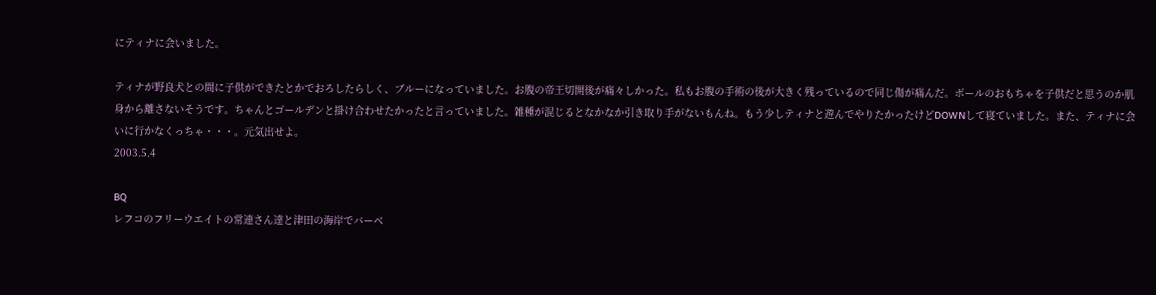にティナに会いました。

ティナが野良犬との間に子供ができたとかでおろしたらしく、ブルーになっていました。お腹の帝王切開後が痛々しかった。私もお腹の手術の後が大きく残っているので同じ傷が痛んだ。ボールのおもちゃを子供だと思うのか肌身から離さないそうです。ちゃんとゴールデンと掛け合わせたかったと言っていました。雑種が混じるとなかなか引き取り手がないもんね。もう少しティナと遊んでやりたかったけどDOWNして寝ていました。また、ティナに会いに行かなくっちゃ・・・。元気出せよ。
2003.5.4

BQ
レフコのフリーウエイトの常連さん達と津田の海岸でバーベ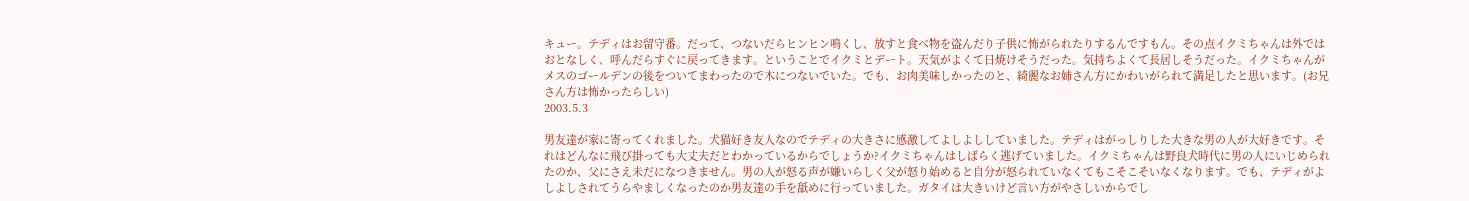キュー。テディはお留守番。だって、つないだらヒンヒン鳴くし、放すと食べ物を盗んだり子供に怖がられたりするんですもん。その点イクミちゃんは外ではおとなしく、呼んだらすぐに戻ってきます。ということでイクミとデート。天気がよくて日焼けそうだった。気持ちよくて長居しそうだった。イクミちゃんがメスのゴールデンの後をついてまわったので木につないでいた。でも、お肉美味しかったのと、綺麗なお姉さん方にかわいがられて満足したと思います。(お兄さん方は怖かったらしい)
2003.5.3

男友達が家に寄ってくれました。犬猫好き友人なのでテディの大きさに感激してよしよししていました。テディはがっしりした大きな男の人が大好きです。それはどんなに飛び掛っても大丈夫だとわかっているからでしょうか?イクミちゃんはしばらく逃げていました。イクミちゃんは野良犬時代に男の人にいじめられたのか、父にさえ未だになつきません。男の人が怒る声が嫌いらしく父が怒り始めると自分が怒られていなくてもこそこそいなくなります。でも、テディがよしよしされてうらやましくなったのか男友達の手を舐めに行っていました。ガタイは大きいけど言い方がやさしいからでし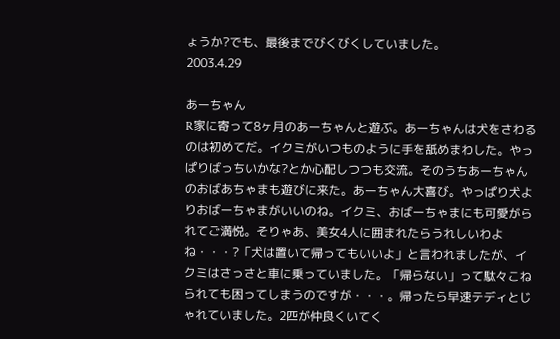ょうか?でも、最後までびくびくしていました。
2003.4.29

あーちゃん
R家に寄って8ヶ月のあーちゃんと遊ぶ。あーちゃんは犬をさわるのは初めてだ。イクミがいつものように手を舐めまわした。やっぱりばっちいかな?とか心配しつつも交流。そのうちあーちゃんのおばあちゃまも遊びに来た。あーちゃん大喜び。やっぱり犬よりおばーちゃまがいいのね。イクミ、おばーちゃまにも可愛がられてご満悦。そりゃあ、美女4人に囲まれたらうれしいわよね・・・?「犬は置いて帰ってもいいよ」と言われましたが、イクミはさっさと車に乗っていました。「帰らない」って駄々こねられても困ってしまうのですが・・・。帰ったら早速テディとじゃれていました。2匹が仲良くいてく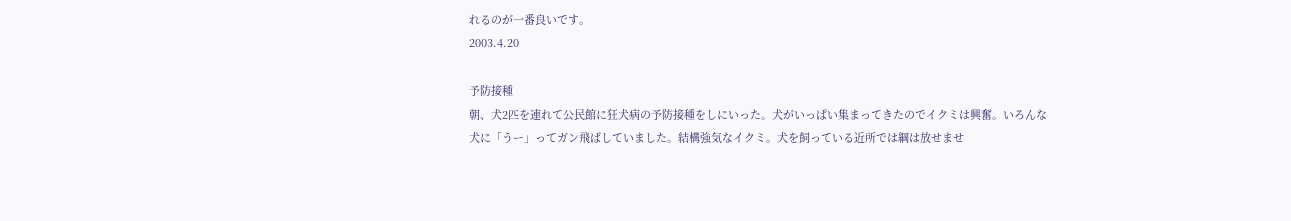れるのが一番良いです。
2003.4.20

予防接種
朝、犬2匹を連れて公民館に狂犬病の予防接種をしにいった。犬がいっぱい集まってきたのでイクミは興奮。いろんな犬に「うー」ってガン飛ばしていました。結構強気なイクミ。犬を飼っている近所では綱は放せませ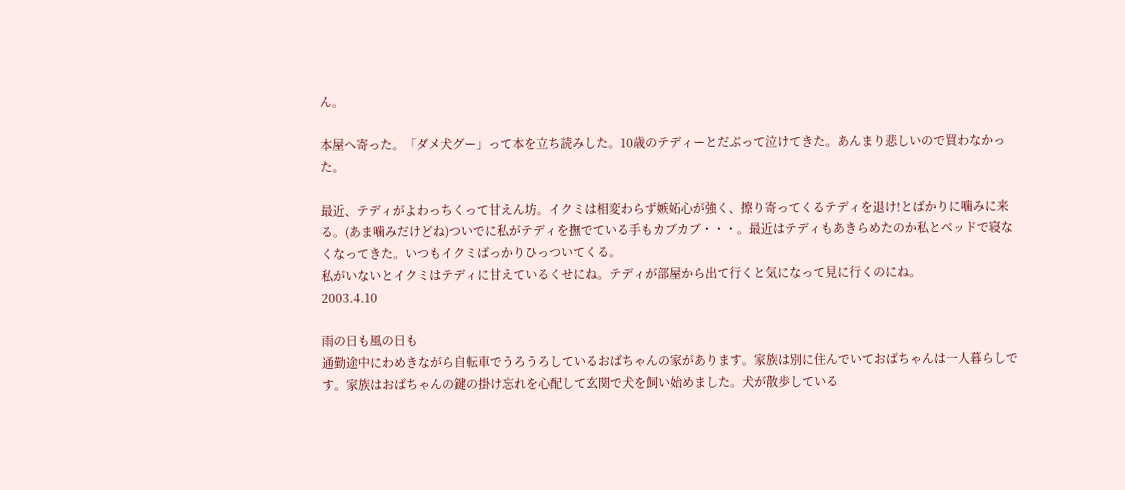ん。

本屋へ寄った。「ダメ犬グー」って本を立ち読みした。10歳のテディーとだぶって泣けてきた。あんまり悲しいので買わなかった。

最近、テディがよわっちくって甘えん坊。イクミは相変わらず嫉妬心が強く、擦り寄ってくるテディを退け!とばかりに噛みに来る。(あま噛みだけどね)ついでに私がテディを撫でている手もカブカブ・・・。最近はテディもあきらめたのか私とベッドで寝なくなってきた。いつもイクミばっかりひっついてくる。
私がいないとイクミはテディに甘えているくせにね。テディが部屋から出て行くと気になって見に行くのにね。
2003.4.10

雨の日も風の日も
通勤途中にわめきながら自転車でうろうろしているおばちゃんの家があります。家族は別に住んでいておばちゃんは一人暮らしです。家族はおばちゃんの鍵の掛け忘れを心配して玄関で犬を飼い始めました。犬が散歩している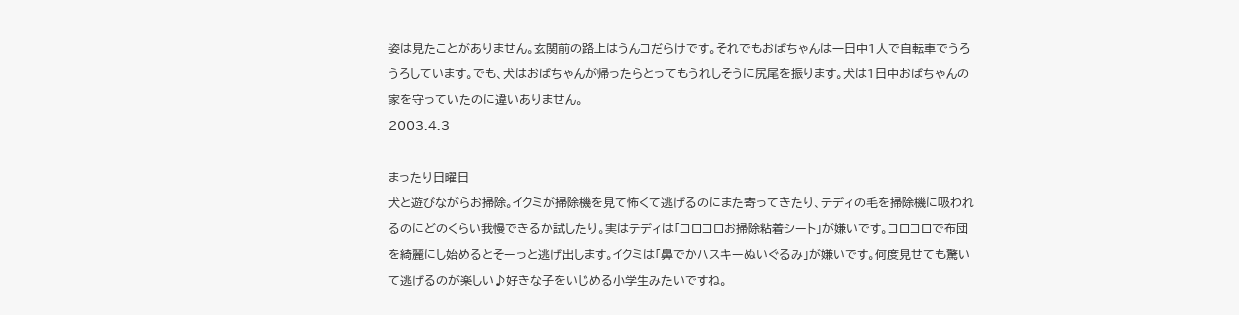姿は見たことがありません。玄関前の路上はうんコだらけです。それでもおばちゃんは一日中1人で自転車でうろうろしています。でも、犬はおばちゃんが帰ったらとってもうれしそうに尻尾を振ります。犬は1日中おばちゃんの家を守っていたのに違いありません。
2003.4.3

まったり日曜日
犬と遊びながらお掃除。イクミが掃除機を見て怖くて逃げるのにまた寄ってきたり、テディの毛を掃除機に吸われるのにどのくらい我慢できるか試したり。実はテディは「コロコロお掃除粘着シート」が嫌いです。コロコロで布団を綺麗にし始めるとそーっと逃げ出します。イクミは「鼻でかハスキーぬいぐるみ」が嫌いです。何度見せても驚いて逃げるのが楽しい♪好きな子をいじめる小学生みたいですね。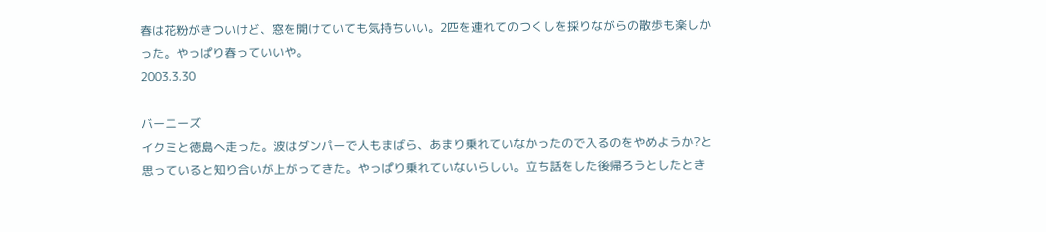春は花粉がきついけど、窓を開けていても気持ちいい。2匹を連れてのつくしを採りながらの散歩も楽しかった。やっぱり春っていいや。
2003.3.30

バーニーズ
イクミと徳島へ走った。波はダンパーで人もまばら、あまり乗れていなかったので入るのをやめようか?と思っていると知り合いが上がってきた。やっぱり乗れていないらしい。立ち話をした後帰ろうとしたとき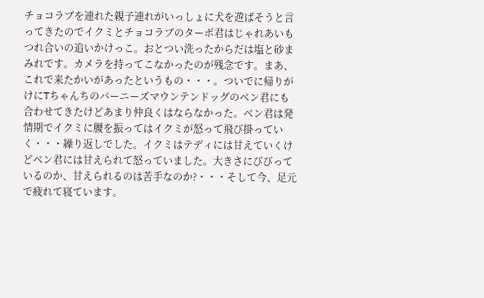チョコラブを連れた親子連れがいっしょに犬を遊ばそうと言ってきたのでイクミとチョコラブのターボ君はじゃれあいもつれ合いの追いかけっこ。おとつい洗ったからだは塩と砂まみれです。カメラを持ってこなかったのが残念です。まあ、これで来たかいがあったというもの・・・。ついでに帰りがけにTちゃんちのバーニーズマウンテンドッグのベン君にも合わせてきたけどあまり仲良くはならなかった。ベン君は発情期でイクミに腰を振ってはイクミが怒って飛び掛っていく・・・繰り返しでした。イクミはテディには甘えていくけどベン君には甘えられて怒っていました。大きさにびびっているのか、甘えられるのは苦手なのか?・・・そして今、足元で疲れて寝ています。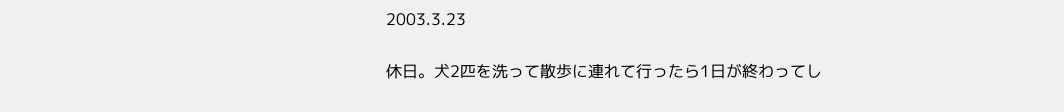2003.3.23

休日。犬2匹を洗って散歩に連れて行ったら1日が終わってし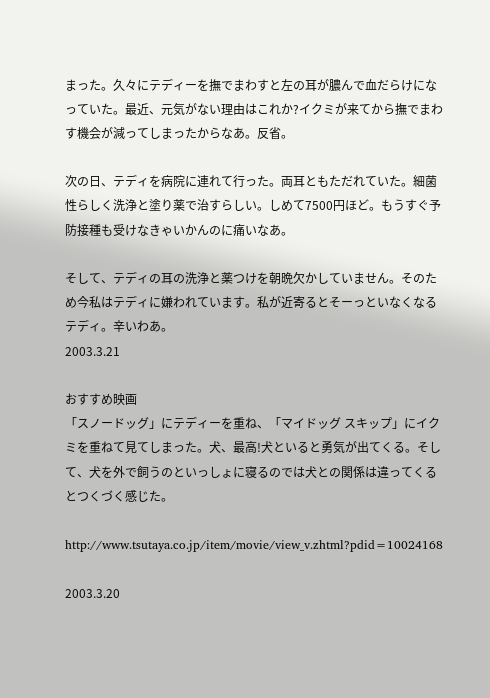まった。久々にテディーを撫でまわすと左の耳が膿んで血だらけになっていた。最近、元気がない理由はこれか?イクミが来てから撫でまわす機会が減ってしまったからなあ。反省。

次の日、テディを病院に連れて行った。両耳ともただれていた。細菌性らしく洗浄と塗り薬で治すらしい。しめて7500円ほど。もうすぐ予防接種も受けなきゃいかんのに痛いなあ。

そして、テディの耳の洗浄と薬つけを朝晩欠かしていません。そのため今私はテディに嫌われています。私が近寄るとそーっといなくなるテディ。辛いわあ。
2003.3.21

おすすめ映画
「スノードッグ」にテディーを重ね、「マイドッグ スキップ」にイクミを重ねて見てしまった。犬、最高!犬といると勇気が出てくる。そして、犬を外で飼うのといっしょに寝るのでは犬との関係は違ってくるとつくづく感じた。

http://www.tsutaya.co.jp/item/movie/view_v.zhtml?pdid=10024168

2003.3.20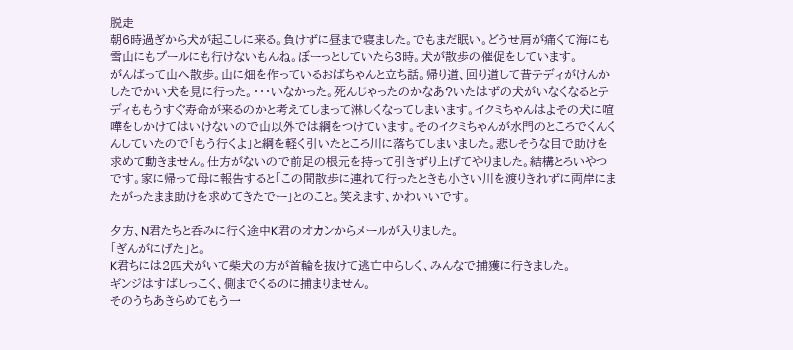脱走
朝6時過ぎから犬が起こしに来る。負けずに昼まで寝ました。でもまだ眠い。どうせ肩が痛くて海にも雪山にもプールにも行けないもんね。ぼーっとしていたら3時。犬が散歩の催促をしています。
がんばって山へ散歩。山に畑を作っているおばちゃんと立ち話。帰り道、回り道して昔テディがけんかしたでかい犬を見に行った。・・・いなかった。死んじゃったのかなあ?いたはずの犬がいなくなるとテディももうすぐ寿命が来るのかと考えてしまって淋しくなってしまいます。イクミちゃんはよその犬に喧嘩をしかけてはいけないので山以外では綱をつけています。そのイクミちゃんが水門のところでくんくんしていたので「もう行くよ」と綱を軽く引いたところ川に落ちてしまいました。悲しそうな目で助けを求めて動きません。仕方がないので前足の根元を持って引きずり上げてやりました。結構とろいやつです。家に帰って母に報告すると「この間散歩に連れて行ったときも小さい川を渡りきれずに両岸にまたがったまま助けを求めてきたでー」とのこと。笑えます、かわいいです。

夕方、N君たちと呑みに行く途中K君のオカンからメールが入りました。
「ぎんがにげた」と。
K君ちには2匹犬がいて柴犬の方が首輪を抜けて逃亡中らしく、みんなで捕獲に行きました。
ギンジはすばしっこく、側までくるのに捕まりません。
そのうちあきらめてもう一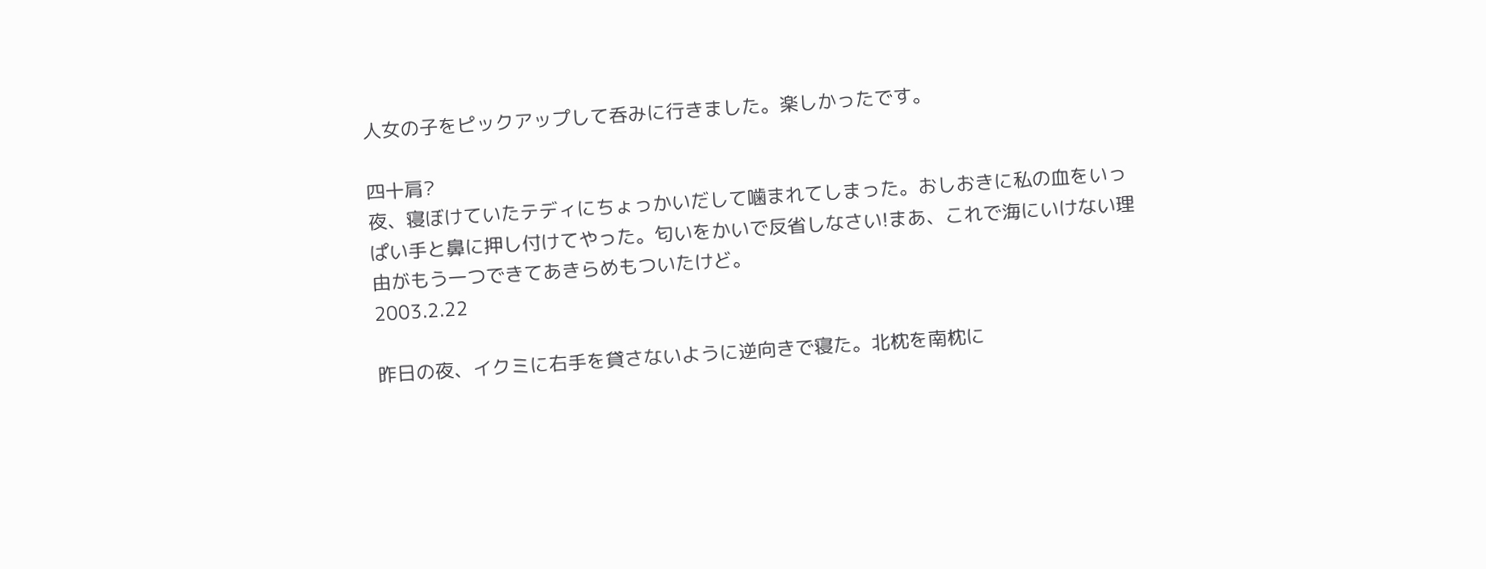人女の子をピックアップして呑みに行きました。楽しかったです。

四十肩?
夜、寝ぼけていたテディにちょっかいだして噛まれてしまった。おしおきに私の血をいっぱい手と鼻に押し付けてやった。匂いをかいで反省しなさい!まあ、これで海にいけない理由がもう一つできてあきらめもついたけど。
2003.2.22

昨日の夜、イクミに右手を貸さないように逆向きで寝た。北枕を南枕に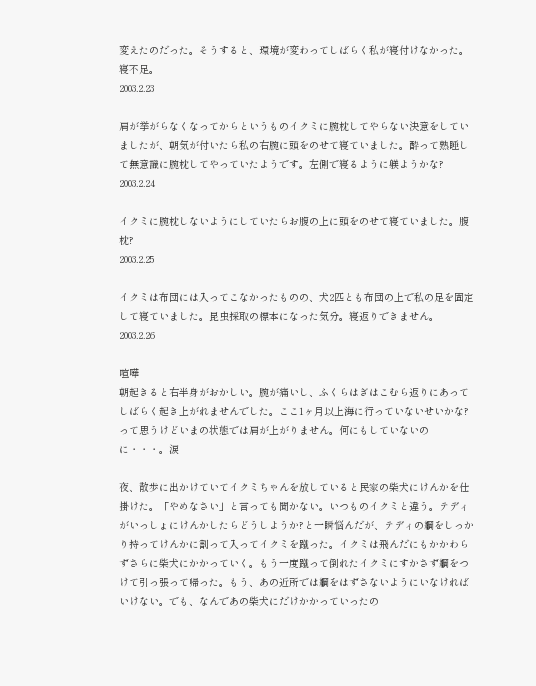変えたのだった。そうすると、環境が変わってしばらく私が寝付けなかった。寝不足。
2003.2.23

肩が挙がらなくなってからというものイクミに腕枕してやらない決意をしていましたが、朝気が付いたら私の右腕に頭をのせて寝ていました。酔って熟睡して無意識に腕枕してやっていたようです。左側で寝るように躾ようかな?
2003.2.24

イクミに腕枕しないようにしていたらお腹の上に頭をのせて寝ていました。腹枕?
2003.2.25

イクミは布団には入ってこなかったものの、犬2匹とも布団の上で私の足を固定して寝ていました。昆虫採取の標本になった気分。寝返りできません。
2003.2.26

喧嘩
朝起きると右半身がおかしい。腕が痛いし、ふくらはぎはこむら返りにあってしばらく起き上がれませんでした。ここ1ヶ月以上海に行っていないせいかな?って思うけどいまの状態では肩が上がりません。何にもしていないのに・・・。涙

夜、散歩に出かけていてイクミちゃんを放していると民家の柴犬にけんかを仕掛けた。「やめなさい」と言っても聞かない。いつものイクミと違う。テディがいっしょにけんかしたらどうしようか?と一瞬悩んだが、テディの綱をしっかり持ってけんかに割って入ってイクミを蹴った。イクミは飛んだにもかかわらずさらに柴犬にかかっていく。もう一度蹴って倒れたイクミにすかさず綱をつけて引っ張って帰った。もう、あの近所では綱をはずさないようにいなければいけない。でも、なんであの柴犬にだけかかっていったの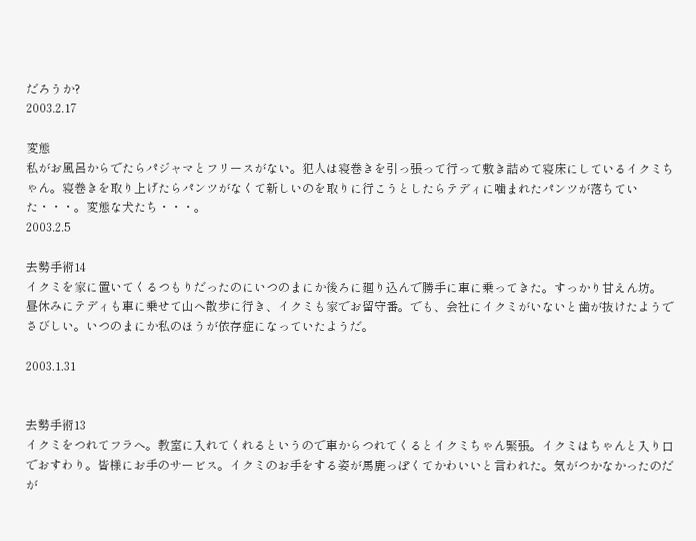だろうか?
2003.2.17

変態
私がお風呂からでたらパジャマとフリースがない。犯人は寝巻きを引っ張って行って敷き詰めて寝床にしているイクミちゃん。寝巻きを取り上げたらパンツがなくて新しいのを取りに行こうとしたらテディに噛まれたパンツが落ちていた・・・。変態な犬たち・・・。
2003.2.5

去勢手術14
イクミを家に置いてくるつもりだったのにいつのまにか後ろに廻り込んで勝手に車に乗ってきた。すっかり甘えん坊。
昼休みにテディも車に乗せて山へ散歩に行き、イクミも家でお留守番。でも、会社にイクミがいないと歯が抜けたようでさびしい。いつのまにか私のほうが依存症になっていたようだ。

2003.1.31


去勢手術13
イクミをつれてフラへ。教室に入れてくれるというので車からつれてくるとイクミちゃん緊張。イクミはちゃんと入り口でおすわり。皆様にお手のサービス。イクミのお手をする姿が馬鹿っぽくてかわいいと言われた。気がつかなかったのだが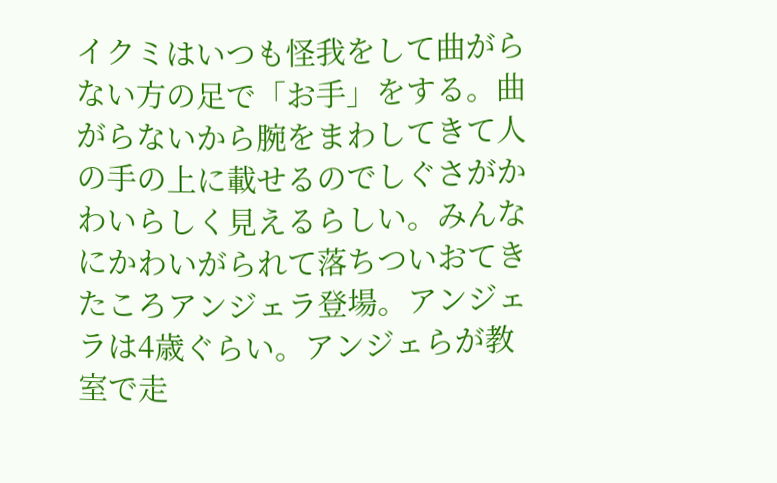イクミはいつも怪我をして曲がらない方の足で「お手」をする。曲がらないから腕をまわしてきて人の手の上に載せるのでしぐさがかわいらしく見えるらしい。みんなにかわいがられて落ちついおてきたころアンジェラ登場。アンジェラは4歳ぐらい。アンジェらが教室で走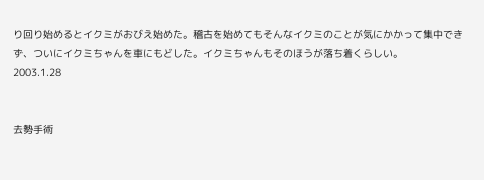り回り始めるとイクミがおびえ始めた。稽古を始めてもそんなイクミのことが気にかかって集中できず、ついにイクミちゃんを車にもどした。イクミちゃんもそのほうが落ち着くらしい。
2003.1.28


去勢手術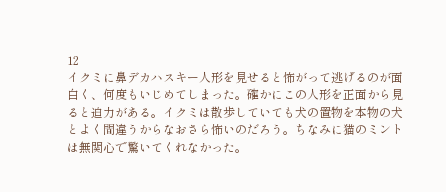12
イクミに鼻デカハスキー人形を見せると怖がって逃げるのが面白く、何度もいじめてしまった。確かにこの人形を正面から見ると迫力がある。イクミは散歩していても犬の置物を本物の犬とよく間違うからなおさら怖いのだろう。ちなみに猫のミントは無関心で驚いてくれなかった。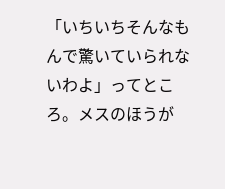「いちいちそんなもんで驚いていられないわよ」ってところ。メスのほうが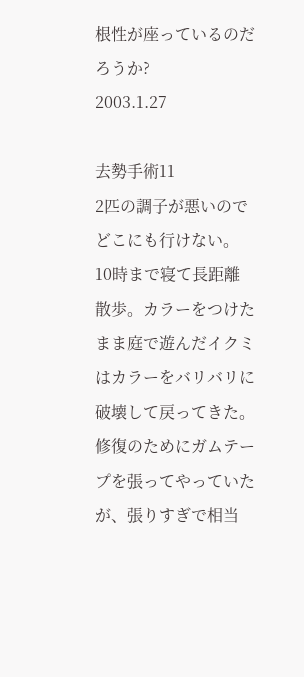根性が座っているのだろうか?
2003.1.27

去勢手術11
2匹の調子が悪いのでどこにも行けない。10時まで寝て長距離散歩。カラーをつけたまま庭で遊んだイクミはカラーをバリバリに破壊して戻ってきた。修復のためにガムテープを張ってやっていたが、張りすぎで相当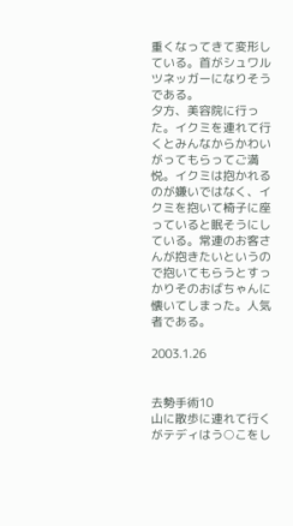重くなってきて変形している。首がシュワルツネッガーになりそうである。
夕方、美容院に行った。イクミを連れて行くとみんなからかわいがってもらってご満悦。イクミは抱かれるのが嫌いではなく、イクミを抱いて椅子に座っていると眠そうにしている。常連のお客さんが抱きたいというので抱いてもらうとすっかりそのおばちゃんに懐いてしまった。人気者である。

2003.1.26


去勢手術10
山に散歩に連れて行くがテディはう○こをし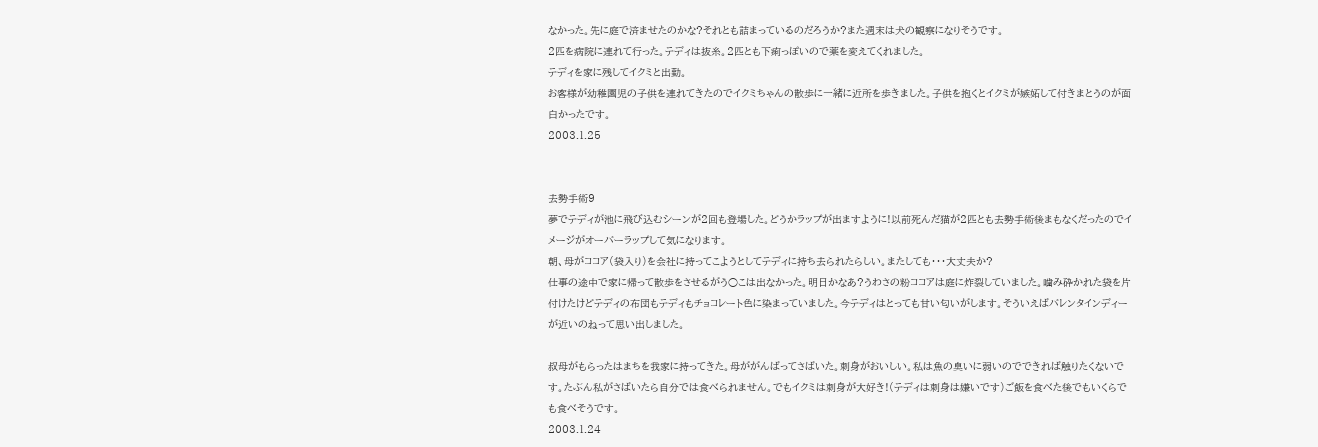なかった。先に庭で済ませたのかな?それとも詰まっているのだろうか?また週末は犬の観察になりそうです。
2匹を病院に連れて行った。テディは抜糸。2匹とも下痢っぽいので薬を変えてくれました。
テディを家に残してイクミと出勤。
お客様が幼稚園児の子供を連れてきたのでイクミちゃんの散歩に一緒に近所を歩きました。子供を抱くとイクミが嫉妬して付きまとうのが面白かったです。
2003.1.25


去勢手術9
夢でテディが池に飛び込むシーンが2回も登場した。どうかラップが出ますように!以前死んだ猫が2匹とも去勢手術後まもなくだったのでイメージがオーバーラップして気になります。
朝、母がココア(袋入り)を会社に持ってこようとしてテディに持ち去られたらしい。またしても・・・大丈夫か?
仕事の途中で家に帰って散歩をさせるがう○こは出なかった。明日かなあ?うわさの粉ココアは庭に炸裂していました。噛み砕かれた袋を片付けたけどテディの布団もテディもチョコレート色に染まっていました。今テディはとっても甘い匂いがします。そういえばバレンタインディーが近いのねって思い出しました。

叔母がもらったはまちを我家に持ってきた。母ががんばってさばいた。刺身がおいしい。私は魚の臭いに弱いのでできれば触りたくないです。たぶん私がさばいたら自分では食べられません。でもイクミは刺身が大好き!(テディは刺身は嫌いです)ご飯を食べた後でもいくらでも食べそうです。
2003.1.24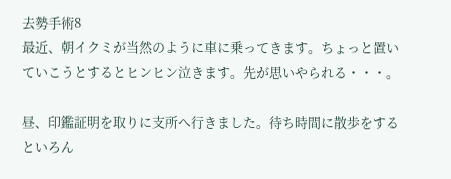去勢手術8
最近、朝イクミが当然のように車に乗ってきます。ちょっと置いていこうとするとヒンヒン泣きます。先が思いやられる・・・。

昼、印鑑証明を取りに支所へ行きました。待ち時間に散歩をするといろん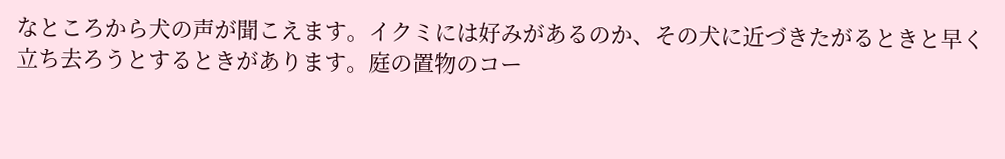なところから犬の声が聞こえます。イクミには好みがあるのか、その犬に近づきたがるときと早く立ち去ろうとするときがあります。庭の置物のコー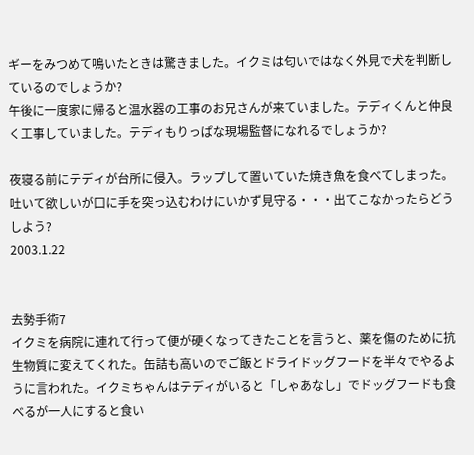ギーをみつめて鳴いたときは驚きました。イクミは匂いではなく外見で犬を判断しているのでしょうか?
午後に一度家に帰ると温水器の工事のお兄さんが来ていました。テディくんと仲良く工事していました。テディもりっぱな現場監督になれるでしょうか?

夜寝る前にテディが台所に侵入。ラップして置いていた焼き魚を食べてしまった。吐いて欲しいが口に手を突っ込むわけにいかず見守る・・・出てこなかったらどうしよう?
2003.1.22


去勢手術7
イクミを病院に連れて行って便が硬くなってきたことを言うと、薬を傷のために抗生物質に変えてくれた。缶詰も高いのでご飯とドライドッグフードを半々でやるように言われた。イクミちゃんはテディがいると「しゃあなし」でドッグフードも食べるが一人にすると食い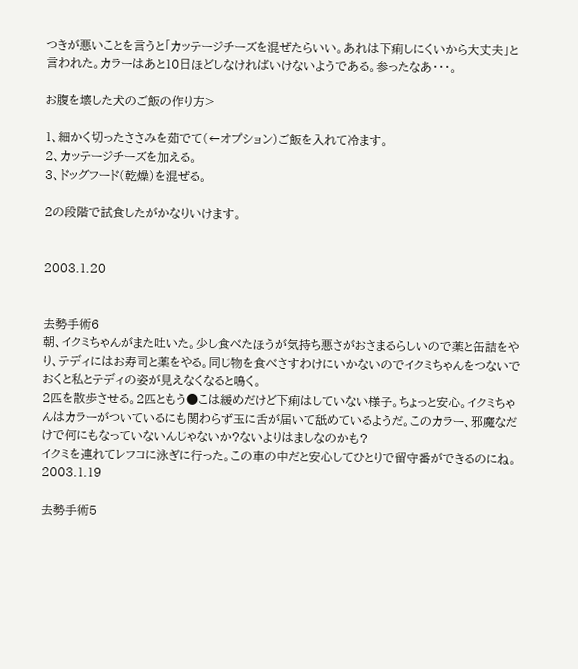つきが悪いことを言うと「カッテージチーズを混ぜたらいい。あれは下痢しにくいから大丈夫」と言われた。カラーはあと10日ほどしなければいけないようである。参ったなあ・・・。

お腹を壊した犬のご飯の作り方>

1、細かく切ったささみを茹でて(←オプション)ご飯を入れて冷ます。
2、カッテージチーズを加える。
3、ドッグフード(乾燥)を混ぜる。

2の段階で試食したがかなりいけます。


2003.1.20


去勢手術6
朝、イクミちゃんがまた吐いた。少し食べたほうが気持ち悪さがおさまるらしいので薬と缶詰をやり、テディにはお寿司と薬をやる。同じ物を食べさすわけにいかないのでイクミちゃんをつないでおくと私とテディの姿が見えなくなると鳴く。
2匹を散歩させる。2匹ともう●こは緩めだけど下痢はしていない様子。ちょっと安心。イクミちゃんはカラーがついているにも関わらず玉に舌が届いて舐めているようだ。このカラー、邪魔なだけで何にもなっていないんじゃないか?ないよりはましなのかも?
イクミを連れてレフコに泳ぎに行った。この車の中だと安心してひとりで留守番ができるのにね。
2003.1.19

去勢手術5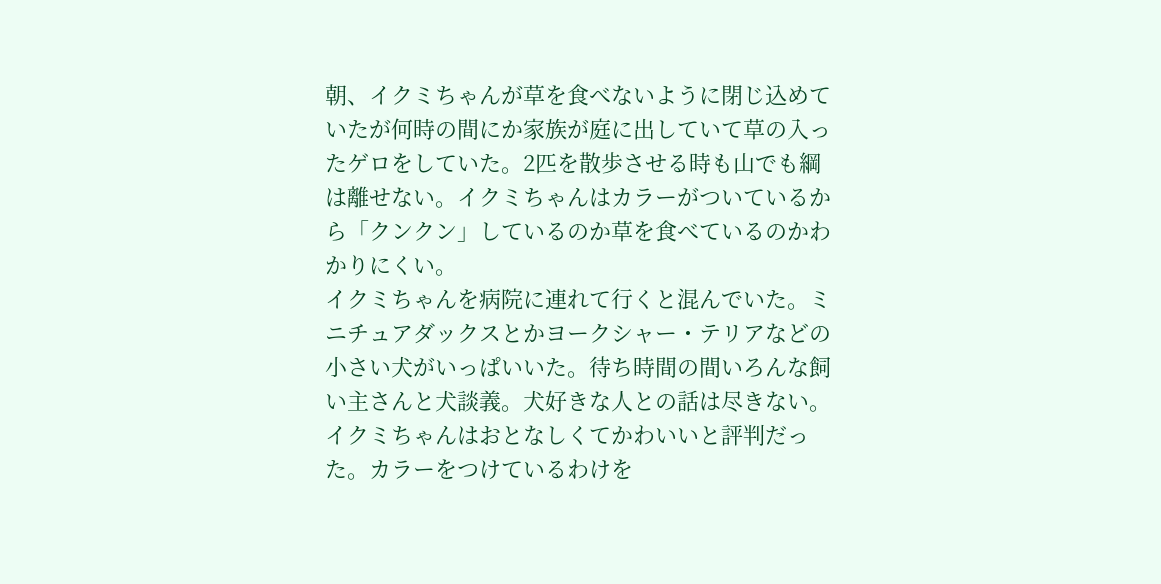朝、イクミちゃんが草を食べないように閉じ込めていたが何時の間にか家族が庭に出していて草の入ったゲロをしていた。2匹を散歩させる時も山でも綱は離せない。イクミちゃんはカラーがついているから「クンクン」しているのか草を食べているのかわかりにくい。
イクミちゃんを病院に連れて行くと混んでいた。ミニチュアダックスとかヨークシャー・テリアなどの小さい犬がいっぱいいた。待ち時間の間いろんな飼い主さんと犬談義。犬好きな人との話は尽きない。イクミちゃんはおとなしくてかわいいと評判だった。カラーをつけているわけを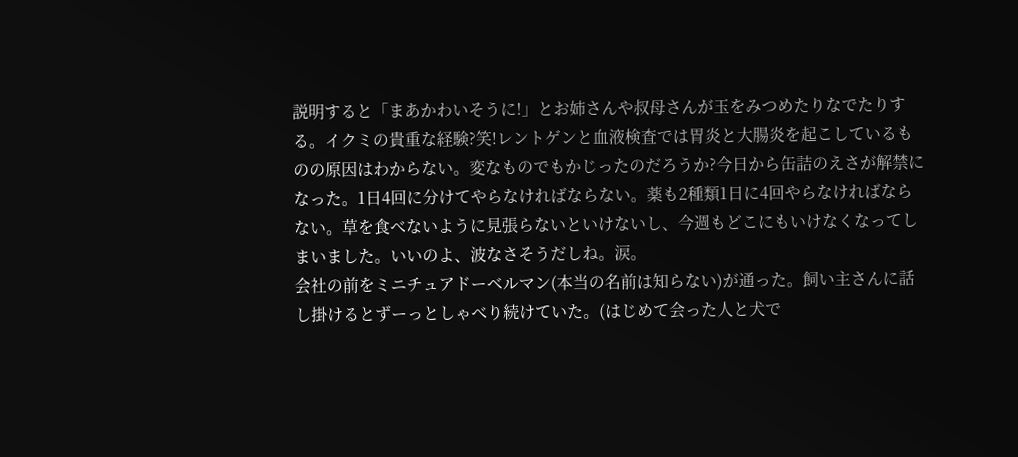説明すると「まあかわいそうに!」とお姉さんや叔母さんが玉をみつめたりなでたりする。イクミの貴重な経験?笑!レントゲンと血液検査では胃炎と大腸炎を起こしているものの原因はわからない。変なものでもかじったのだろうか?今日から缶詰のえさが解禁になった。1日4回に分けてやらなければならない。薬も2種類1日に4回やらなければならない。草を食べないように見張らないといけないし、今週もどこにもいけなくなってしまいました。いいのよ、波なさそうだしね。涙。
会社の前をミニチュアドーベルマン(本当の名前は知らない)が通った。飼い主さんに話し掛けるとずーっとしゃべり続けていた。(はじめて会った人と犬で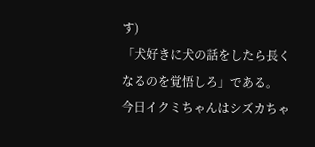す)
「犬好きに犬の話をしたら長くなるのを覚悟しろ」である。
今日イクミちゃんはシズカちゃ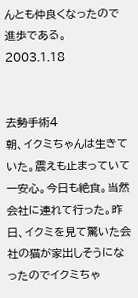んとも仲良くなったので進歩である。
2003.1.18


去勢手術4
朝、イクミちゃんは生きていた。震えも止まっていて一安心。今日も絶食。当然会社に連れて行った。昨日、イクミを見て驚いた会社の猫が家出しそうになったのでイクミちゃ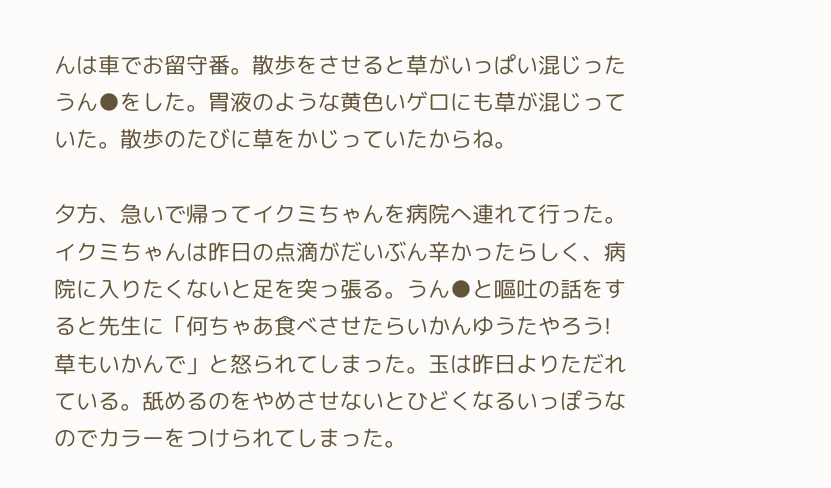んは車でお留守番。散歩をさせると草がいっぱい混じったうん●をした。胃液のような黄色いゲロにも草が混じっていた。散歩のたびに草をかじっていたからね。

夕方、急いで帰ってイクミちゃんを病院へ連れて行った。イクミちゃんは昨日の点滴がだいぶん辛かったらしく、病院に入りたくないと足を突っ張る。うん●と嘔吐の話をすると先生に「何ちゃあ食べさせたらいかんゆうたやろう!草もいかんで」と怒られてしまった。玉は昨日よりただれている。舐めるのをやめさせないとひどくなるいっぽうなのでカラーをつけられてしまった。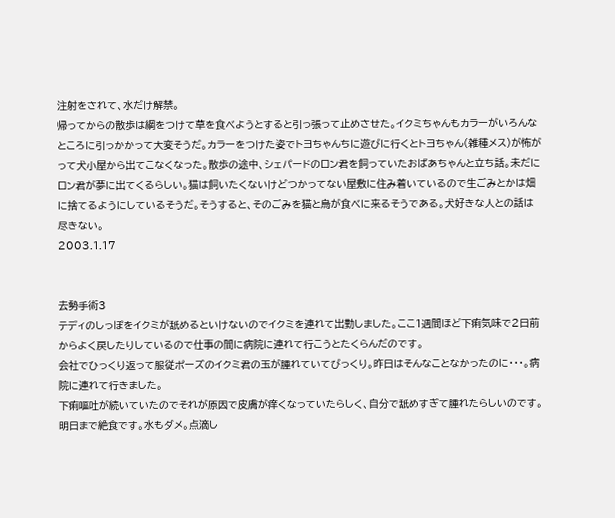注射をされて、水だけ解禁。
帰ってからの散歩は綱をつけて草を食べようとすると引っ張って止めさせた。イクミちゃんもカラーがいろんなところに引っかかって大変そうだ。カラーをつけた姿でトヨちゃんちに遊びに行くとトヨちゃん(雑種メス)が怖がって犬小屋から出てこなくなった。散歩の途中、シェパードのロン君を飼っていたおばあちゃんと立ち話。未だにロン君が夢に出てくるらしい。猫は飼いたくないけどつかってない屋敷に住み着いているので生ごみとかは畑に捨てるようにしているそうだ。そうすると、そのごみを猫と烏が食べに来るそうである。犬好きな人との話は尽きない。
2003.1.17


去勢手術3
テディのしっぽをイクミが舐めるといけないのでイクミを連れて出勤しました。ここ1週間ほど下痢気味で2日前からよく戻したりしているので仕事の間に病院に連れて行こうとたくらんだのです。
会社でひっくり返って服従ポーズのイクミ君の玉が腫れていてびっくり。昨日はそんなことなかったのに・・・。病院に連れて行きました。
下痢嘔吐が続いていたのでそれが原因で皮膚が痒くなっていたらしく、自分で舐めすぎて腫れたらしいのです。 明日まで絶食です。水もダメ。点滴し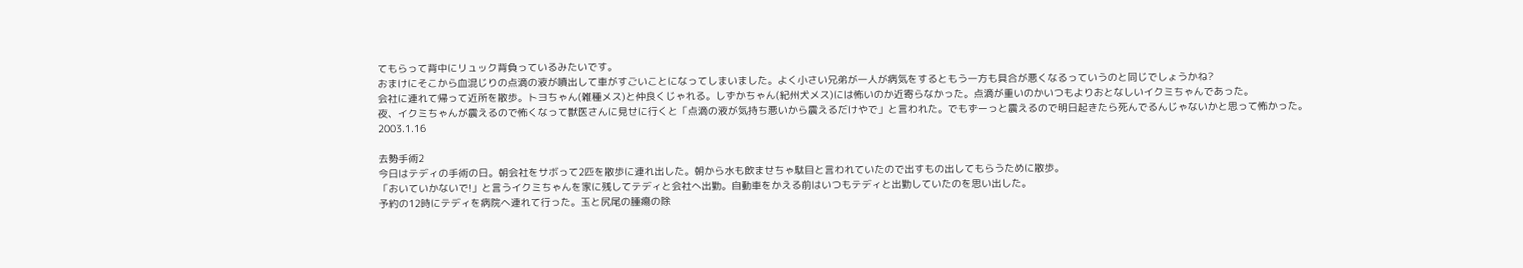てもらって背中にリュック背負っているみたいです。
おまけにそこから血混じりの点滴の液が噴出して車がすごいことになってしまいました。よく小さい兄弟が一人が病気をするともう一方も具合が悪くなるっていうのと同じでしょうかね?
会社に連れて帰って近所を散歩。トヨちゃん(雑種メス)と仲良くじゃれる。しずかちゃん(紀州犬メス)には怖いのか近寄らなかった。点滴が重いのかいつもよりおとなしいイクミちゃんであった。
夜、イクミちゃんが震えるので怖くなって獣医さんに見せに行くと「点滴の液が気持ち悪いから震えるだけやで」と言われた。でもずーっと震えるので明日起きたら死んでるんじゃないかと思って怖かった。
2003.1.16

去勢手術2
今日はテディの手術の日。朝会社をサボって2匹を散歩に連れ出した。朝から水も飲ませちゃ駄目と言われていたので出すもの出してもらうために散歩。
「おいていかないで!」と言うイクミちゃんを家に残してテディと会社へ出勤。自動車をかえる前はいつもテディと出勤していたのを思い出した。
予約の12時にテディを病院へ連れて行った。玉と尻尾の腫瘍の除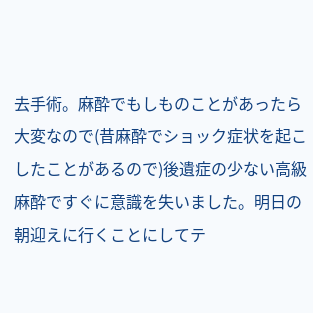去手術。麻酔でもしものことがあったら大変なので(昔麻酔でショック症状を起こしたことがあるので)後遺症の少ない高級麻酔ですぐに意識を失いました。明日の朝迎えに行くことにしてテ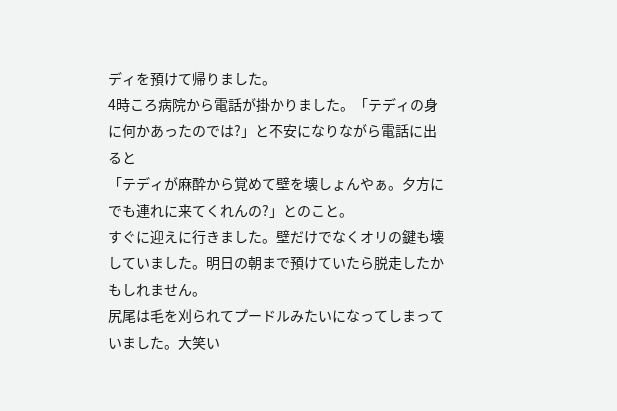ディを預けて帰りました。
4時ころ病院から電話が掛かりました。「テディの身に何かあったのでは?」と不安になりながら電話に出ると
「テディが麻酔から覚めて壁を壊しょんやぁ。夕方にでも連れに来てくれんの?」とのこと。
すぐに迎えに行きました。壁だけでなくオリの鍵も壊していました。明日の朝まで預けていたら脱走したかもしれません。
尻尾は毛を刈られてプードルみたいになってしまっていました。大笑い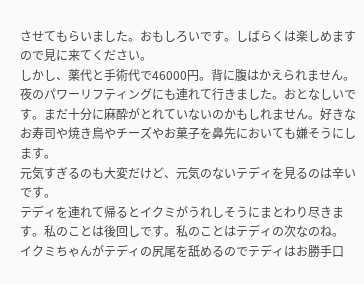させてもらいました。おもしろいです。しばらくは楽しめますので見に来てください。
しかし、薬代と手術代で46000円。背に腹はかえられません。
夜のパワーリフティングにも連れて行きました。おとなしいです。まだ十分に麻酔がとれていないのかもしれません。好きなお寿司や焼き鳥やチーズやお菓子を鼻先においても嫌そうにします。
元気すぎるのも大変だけど、元気のないテディを見るのは辛いです。
テディを連れて帰るとイクミがうれしそうにまとわり尽きます。私のことは後回しです。私のことはテディの次なのね。
イクミちゃんがテディの尻尾を舐めるのでテディはお勝手口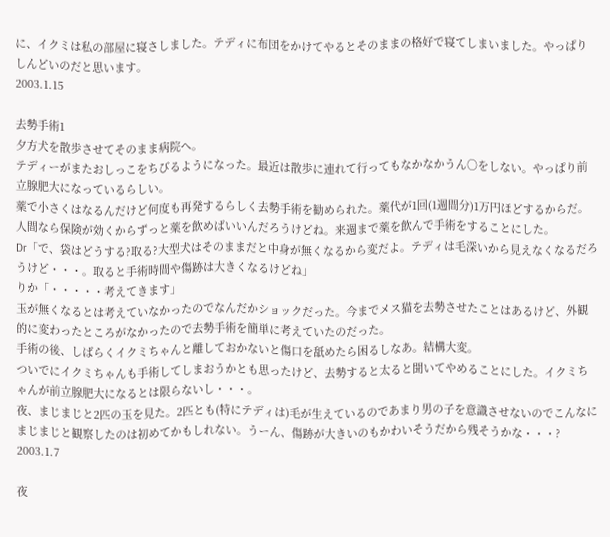に、イクミは私の部屋に寝さしました。テディに布団をかけてやるとそのままの格好で寝てしまいました。やっぱりしんどいのだと思います。
2003.1.15

去勢手術1
夕方犬を散歩させてそのまま病院へ。
テディーがまたおしっこをちびるようになった。最近は散歩に連れて行ってもなかなかうん○をしない。やっぱり前立腺肥大になっているらしい。
薬で小さくはなるんだけど何度も再発するらしく去勢手術を勧められた。薬代が1回(1週間分)1万円ほどするからだ。人間なら保険が効くからずっと薬を飲めばいいんだろうけどね。来週まで薬を飲んで手術をすることにした。
Dr「で、袋はどうする?取る?大型犬はそのままだと中身が無くなるから変だよ。テディは毛深いから見えなくなるだろうけど・・・。取ると手術時間や傷跡は大きくなるけどね」
りか「・・・・・考えてきます」
玉が無くなるとは考えていなかったのでなんだかショックだった。今までメス猫を去勢させたことはあるけど、外観的に変わったところがなかったので去勢手術を簡単に考えていたのだった。
手術の後、しばらくイクミちゃんと離しておかないと傷口を舐めたら困るしなあ。結構大変。
ついでにイクミちゃんも手術してしまおうかとも思ったけど、去勢すると太ると聞いてやめることにした。イクミちゃんが前立腺肥大になるとは限らないし・・・。
夜、まじまじと2匹の玉を見た。2匹とも(特にテディは)毛が生えているのであまり男の子を意識させないのでこんなにまじまじと観察したのは初めてかもしれない。うーん、傷跡が大きいのもかわいそうだから残そうかな・・・?
2003.1.7

夜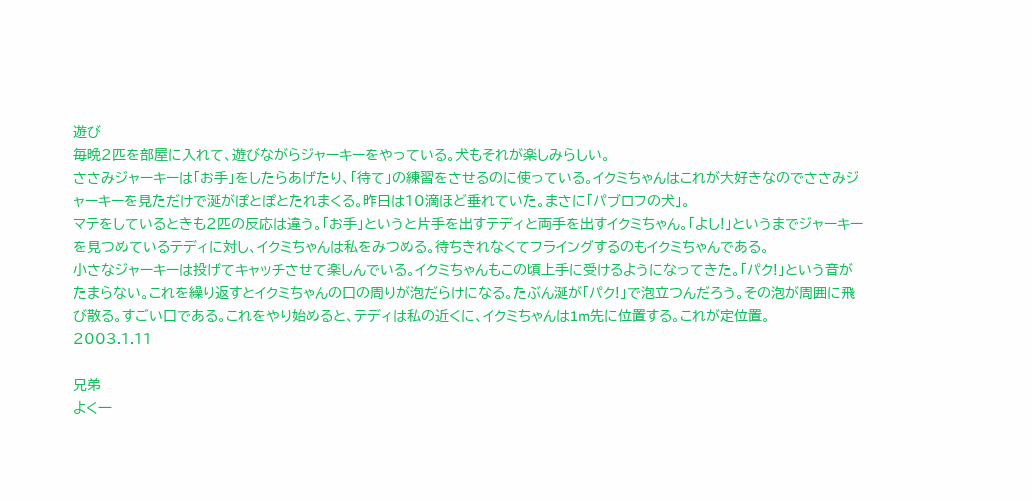遊び
毎晩2匹を部屋に入れて、遊びながらジャーキーをやっている。犬もそれが楽しみらしい。
ささみジャーキーは「お手」をしたらあげたり、「待て」の練習をさせるのに使っている。イクミちゃんはこれが大好きなのでささみジャーキーを見ただけで涎がぽとぽとたれまくる。昨日は10滴ほど垂れていた。まさに「パブロフの犬」。
マテをしているときも2匹の反応は違う。「お手」というと片手を出すテディと両手を出すイクミちゃん。「よし!」というまでジャーキーを見つめているテディに対し、イクミちゃんは私をみつめる。待ちきれなくてフライングするのもイクミちゃんである。
小さなジャーキーは投げてキャッチさせて楽しんでいる。イクミちゃんもこの頃上手に受けるようになってきた。「パク!」という音がたまらない。これを繰り返すとイクミちゃんの口の周りが泡だらけになる。たぶん涎が「パク!」で泡立つんだろう。その泡が周囲に飛び散る。すごい口である。これをやり始めると、テディは私の近くに、イクミちゃんは1m先に位置する。これが定位置。
2003.1.11

兄弟
よく一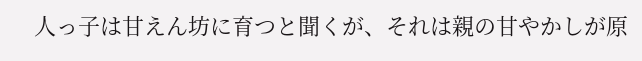人っ子は甘えん坊に育つと聞くが、それは親の甘やかしが原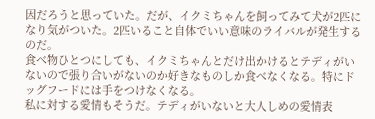因だろうと思っていた。だが、イクミちゃんを飼ってみて犬が2匹になり気がついた。2匹いること自体でいい意味のライバルが発生するのだ。
食べ物ひとつにしても、イクミちゃんとだけ出かけるとテディがいないので張り合いがないのか好きなものしか食べなくなる。特にドッグフードには手をつけなくなる。
私に対する愛情もそうだ。テディがいないと大人しめの愛情表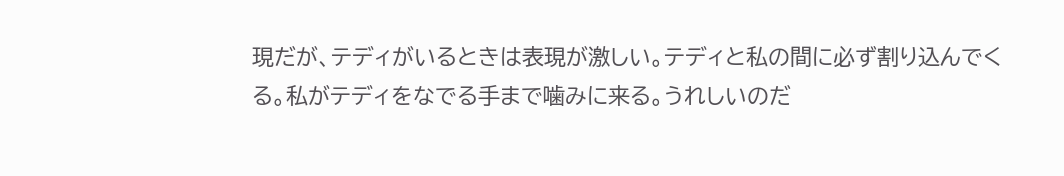現だが、テディがいるときは表現が激しい。テディと私の間に必ず割り込んでくる。私がテディをなでる手まで噛みに来る。うれしいのだ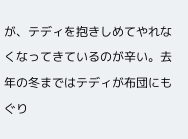が、テディを抱きしめてやれなくなってきているのが辛い。去年の冬まではテディが布団にもぐり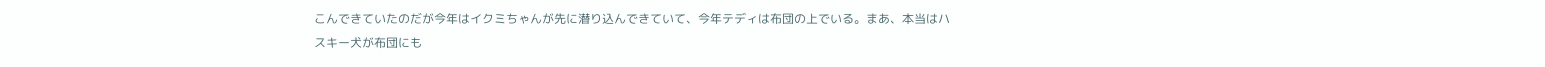こんできていたのだが今年はイクミちゃんが先に潜り込んできていて、今年テディは布団の上でいる。まあ、本当はハスキー犬が布団にも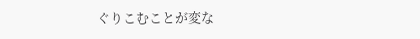ぐりこむことが変な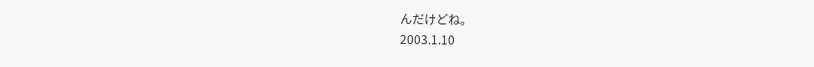んだけどね。
2003.1.10